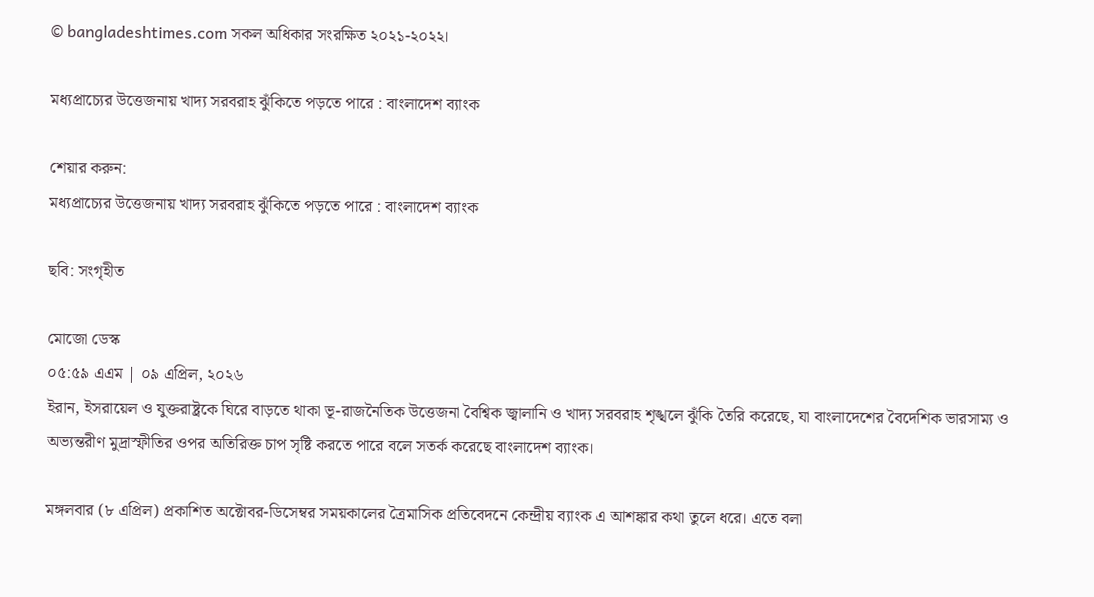© bangladeshtimes.com সকল অধিকার সংরক্ষিত ২০২১-২০২২।

মধ্যপ্রাচ্যের উত্তেজনায় খাদ্য সরবরাহ ঝুঁকিতে পড়তে পারে : বাংলাদেশ ব্যাংক

শেয়ার করুন:
মধ্যপ্রাচ্যের উত্তেজনায় খাদ্য সরবরাহ ঝুঁকিতে পড়তে পারে : বাংলাদেশ ব্যাংক

ছবি: সংগৃহীত

মোজো ডেস্ক
০৫:৫৯ এএম | ০৯ এপ্রিল, ২০২৬
ইরান, ইসরায়েল ও যুক্তরাষ্ট্রকে ঘিরে বাড়তে থাকা ভূ-রাজনৈতিক উত্তেজনা বৈশ্বিক জ্বালানি ও খাদ্য সরবরাহ শৃঙ্খলে ঝুঁকি তৈরি করেছে, যা বাংলাদেশের বৈদেশিক ভারসাম্য ও অভ্যন্তরীণ মুদ্রাস্ফীতির ওপর অতিরিক্ত চাপ সৃষ্টি করতে পারে বলে সতর্ক করেছে বাংলাদেশ ব্যাংক।

মঙ্গলবার (৮ এপ্রিল) প্রকাশিত অক্টোবর-ডিসেম্বর সময়কালের ত্রৈমাসিক প্রতিবেদনে কেন্দ্রীয় ব্যাংক এ আশঙ্কার কথা তুলে ধরে। এতে বলা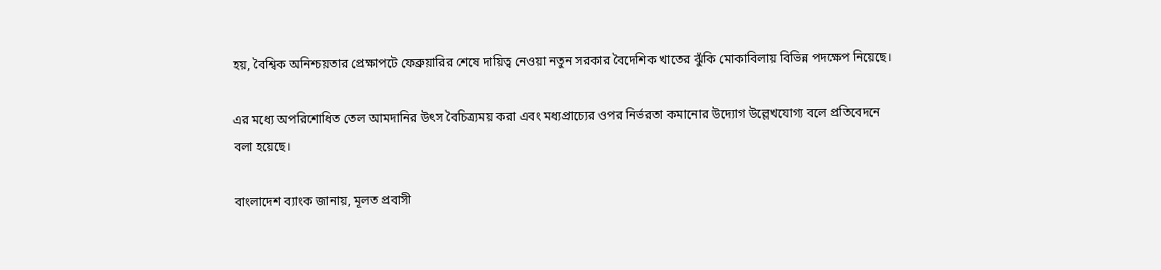হয়, বৈশ্বিক অনিশ্চয়তার প্রেক্ষাপটে ফেব্রুয়ারির শেষে দায়িত্ব নেওয়া নতুন সরকার বৈদেশিক খাতের ঝুঁকি মোকাবিলায় বিভিন্ন পদক্ষেপ নিয়েছে।

এর মধ্যে অপরিশোধিত তেল আমদানির উৎস বৈচিত্র্যময় করা এবং মধ্যপ্রাচ্যের ওপর নির্ভরতা কমানোর উদ্যোগ উল্লেখযোগ্য বলে প্রতিবেদনে বলা হয়েছে।

বাংলাদেশ ব্যাংক জানায়, মূলত প্রবাসী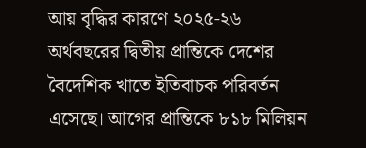আয় বৃদ্ধির কারণে ২০২৫-২৬ অর্থবছরের দ্বিতীয় প্রান্তিকে দেশের বৈদেশিক খাতে ইতিবাচক পরিবর্তন এসেছে। আগের প্রান্তিকে ৮১৮ মিলিয়ন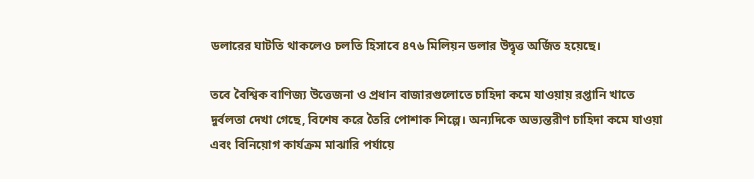ডলারের ঘাটতি থাকলেও চলতি হিসাবে ৪৭৬ মিলিয়ন ডলার উদ্বৃত্ত অর্জিত হয়েছে।

তবে বৈশ্বিক বাণিজ্য উত্তেজনা ও প্রধান বাজারগুলোতে চাহিদা কমে যাওয়ায় রপ্তানি খাতে দুর্বলতা দেখা গেছে, বিশেষ করে তৈরি পোশাক শিল্পে। অন্যদিকে অভ্যন্তরীণ চাহিদা কমে যাওয়া এবং বিনিয়োগ কার্যক্রম মাঝারি পর্যায়ে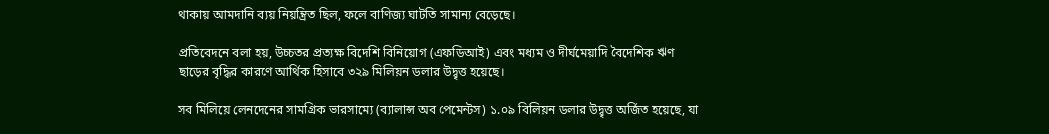থাকায় আমদানি ব্যয় নিয়ন্ত্রিত ছিল, ফলে বাণিজ্য ঘাটতি সামান্য বেড়েছে।

প্রতিবেদনে বলা হয়, উচ্চতর প্রত্যক্ষ বিদেশি বিনিয়োগ (এফডিআই) এবং মধ্যম ও দীর্ঘমেয়াদি বৈদেশিক ঋণ ছাড়ের বৃদ্ধির কারণে আর্থিক হিসাবে ৩২৯ মিলিয়ন ডলার উদ্বৃত্ত হয়েছে।

সব মিলিয়ে লেনদেনের সামগ্রিক ভারসাম্যে (ব্যালান্স অব পেমেন্টস) ১.০৯ বিলিয়ন ডলার উদ্বৃত্ত অর্জিত হয়েছে, যা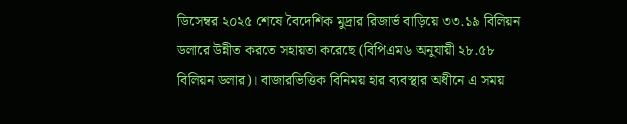ডিসেম্বর ২০২৫ শেষে বৈদেশিক মুদ্রার রিজার্ভ বাড়িয়ে ৩৩.১৯ বিলিয়ন ডলারে উন্নীত করতে সহায়তা করেছে (বিপিএম৬ অনুযায়ী ২৮.৫৮ বিলিয়ন ডলার)। বাজারভিত্তিক বিনিময় হার ব্যবস্থার অধীনে এ সময়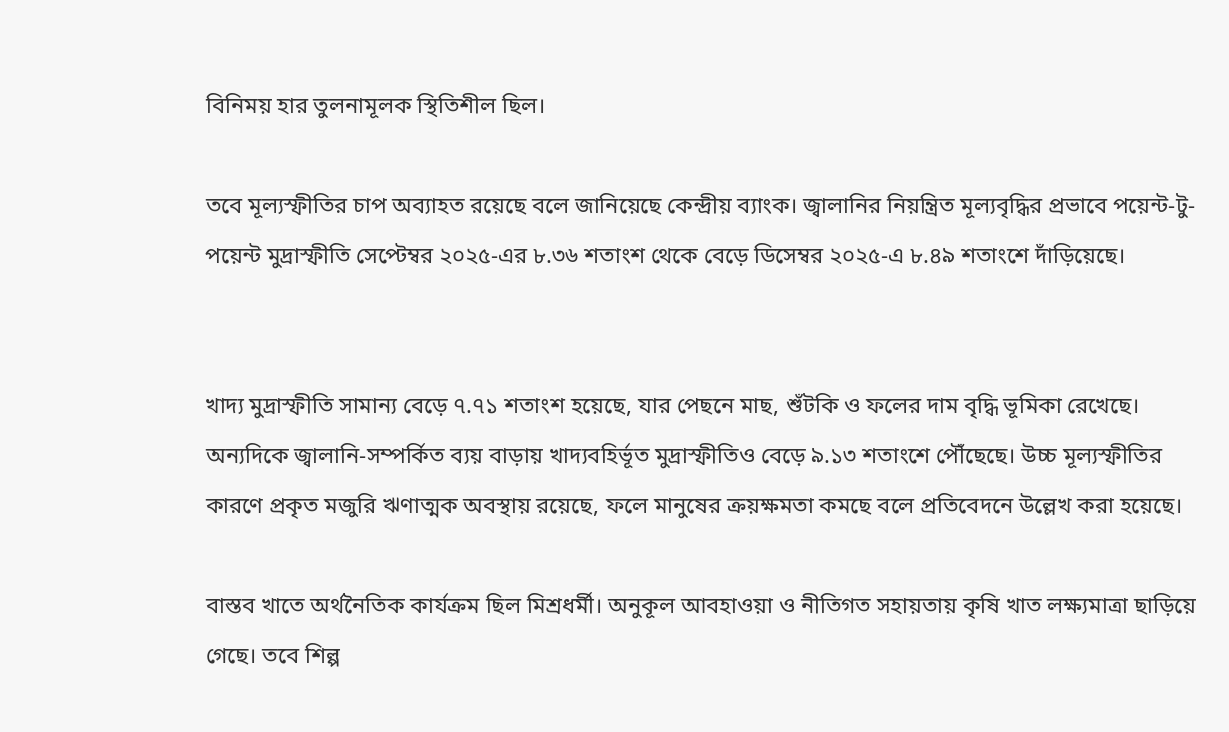বিনিময় হার তুলনামূলক স্থিতিশীল ছিল।

তবে মূল্যস্ফীতির চাপ অব্যাহত রয়েছে বলে জানিয়েছে কেন্দ্রীয় ব্যাংক। জ্বালানির নিয়ন্ত্রিত মূল্যবৃদ্ধির প্রভাবে পয়েন্ট-টু-পয়েন্ট মুদ্রাস্ফীতি সেপ্টেম্বর ২০২৫-এর ৮.৩৬ শতাংশ থেকে বেড়ে ডিসেম্বর ২০২৫-এ ৮.৪৯ শতাংশে দাঁড়িয়েছে।


খাদ্য মুদ্রাস্ফীতি সামান্য বেড়ে ৭.৭১ শতাংশ হয়েছে, যার পেছনে মাছ, শুঁটকি ও ফলের দাম বৃদ্ধি ভূমিকা রেখেছে। অন্যদিকে জ্বালানি-সম্পর্কিত ব্যয় বাড়ায় খাদ্যবহির্ভূত মুদ্রাস্ফীতিও বেড়ে ৯.১৩ শতাংশে পৌঁছেছে। উচ্চ মূল্যস্ফীতির কারণে প্রকৃত মজুরি ঋণাত্মক অবস্থায় রয়েছে, ফলে মানুষের ক্রয়ক্ষমতা কমছে বলে প্রতিবেদনে উল্লেখ করা হয়েছে।

বাস্তব খাতে অর্থনৈতিক কার্যক্রম ছিল মিশ্রধর্মী। অনুকূল আবহাওয়া ও নীতিগত সহায়তায় কৃষি খাত লক্ষ্যমাত্রা ছাড়িয়ে গেছে। তবে শিল্প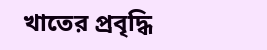খাতের প্রবৃদ্ধি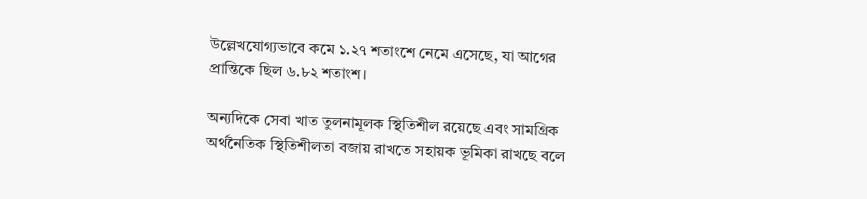উল্লেখযোগ্যভাবে কমে ১.২৭ শতাংশে নেমে এসেছে, যা আগের প্রান্তিকে ছিল ৬.৮২ শতাংশ।

অন্যদিকে সেবা খাত তুলনামূলক স্থিতিশীল রয়েছে এবং সামগ্রিক অর্থনৈতিক স্থিতিশীলতা বজায় রাখতে সহায়ক ভূমিকা রাখছে বলে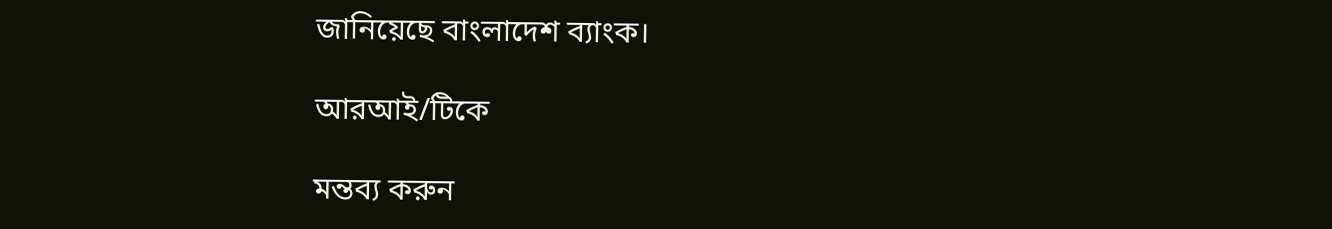জানিয়েছে বাংলাদেশ ব্যাংক।

আরআই/টিকে

মন্তব্য করুন